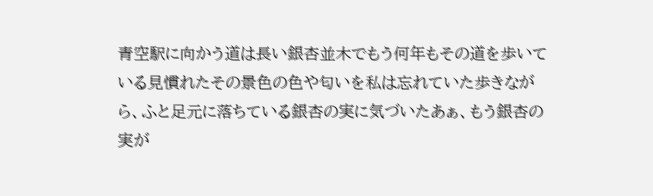青空駅に向かう道は長い銀杏並木でもう何年もその道を歩いている見慣れたその景色の色や匂いを私は忘れていた歩きながら、ふと足元に落ちている銀杏の実に気づいたあぁ、もう銀杏の実が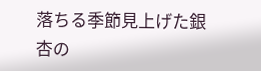落ちる季節見上げた銀杏の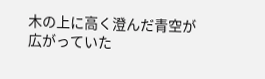木の上に高く澄んだ青空が広がっていた